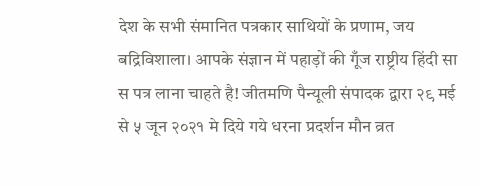देश के सभी संमानित पत्रकार साथियों के प्रणाम, जय बद्रिविशाला। आपके संज्ञान में पहाड़ों की गूँज राष्ट्रीय हिंदी सा स पत्र लाना चाहते है! जीतमणि पैन्यूली संपादक द्वारा २९ मई से ५ जून २०२१ मे दिये गये धरना प्रदर्शन मौन व्रत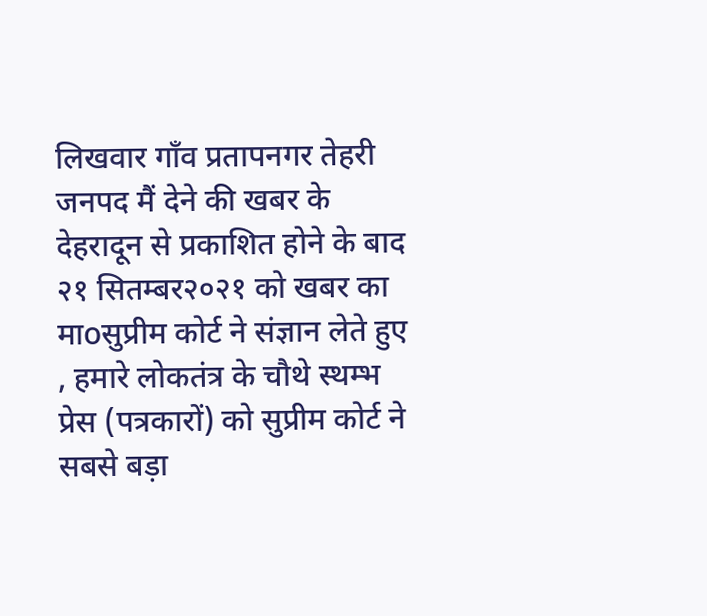लिखवार गाँव प्रतापनगर तेहरी जनपद मैं देने की खबर के देहरादून से प्रकाशित होने के बाद २१ सितम्बर२०२१ को खबर का माoसुप्रीम कोर्ट ने संज्ञान लेते हुए , हमारे लोकतंत्र के चौथे स्थम्भ प्रेस (पत्रकारों) को सुप्रीम कोर्ट ने सबसे बड़ा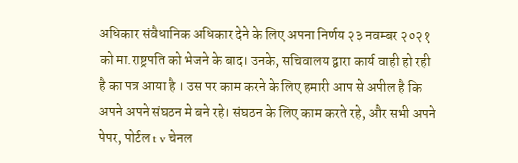अधिकार संवैधानिक अधिकार देने के लिए अपना निर्णय २३ नवम्बर २०२१ को मा.राष्ट्रपति को भेजने के बाद। उनके, सचिवालय द्वारा कार्य वाही हो रही है का पत्र आया है । उस पर काम करने के लिए हमारी आप से अपील है कि अपने अपने संघठन मे बने रहे। संघठन के लिए काम करते रहे, और सभी अपने पेपर, पोर्टल t v चेनल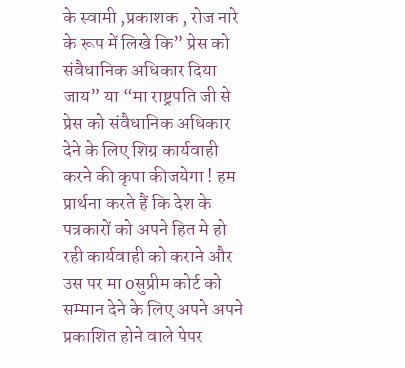के स्वामी ,प्रकाशक , रोज नारे के रूप में लिखे कि” प्रेस को संवैधानिक अधिकार दिया जाय” या “मा राष्ट्रपति जी से प्रेस को संवैधानिक अधिकार देने के लिए शिग्र कार्यवाही करने की कृपा कीजयेगा ! हम प्रार्थना करते हैं कि देश के पत्रकारों को अपने हित मे हो रही कार्यवाही को कराने और उस पर मा oसुप्रीम कोर्ट को सम्मान देने के लिए अपने अपने प्रकाशित होने वाले पेपर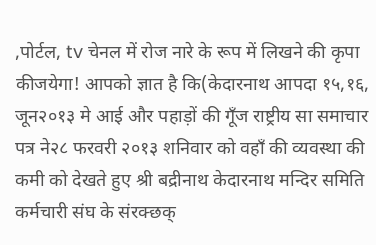,पोर्टल, tv चेनल में रोज नारे के रूप में लिखने की कृपा कीजयेगा! आपको ज्ञात है कि(केदारनाथ आपदा १५,१६, जून२०१३ मे आई और पहाड़ों की गूँज राष्ट्रीय सा समाचार पत्र ने२८ फरवरी २०१३ शनिवार को वहाँ की व्यवस्था की कमी को देखते हुए श्री बद्रीनाथ केदारनाथ मन्दिर समिति कर्मचारी संघ के संरक्छक्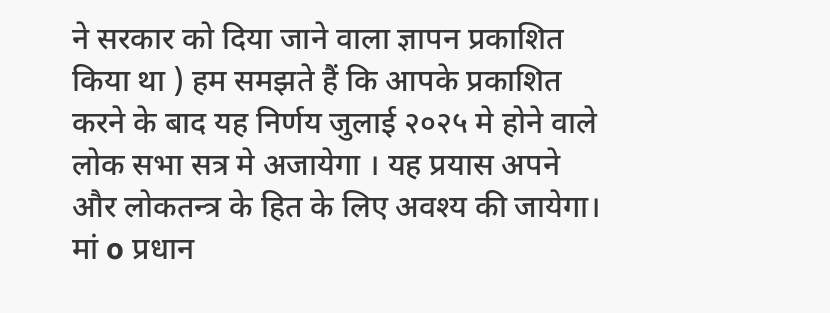ने सरकार को दिया जाने वाला ज्ञापन प्रकाशित किया था ) हम समझते हैं कि आपके प्रकाशित करने के बाद यह निर्णय जुलाई २०२५ मे होने वाले लोक सभा सत्र मे अजायेगा । यह प्रयास अपने और लोकतन्त्र के हित के लिए अवश्य की जायेगा। मां o प्रधान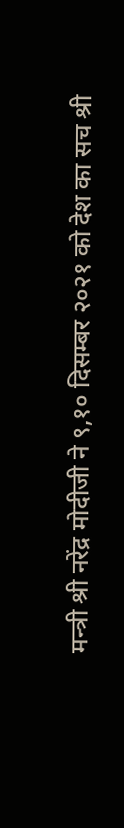मन्त्री श्री नरेंद्र मोदीजी ने ९,१० दिसम्बर २०२१ को देश का सच श्री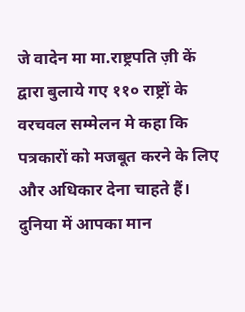जे वादेन मा मा.राष्ट्रपति ज़ी कें द्वारा बुलाये गए ११० राष्ट्रों के वरचवल सम्मेलन मे कहा कि पत्रकारों को मजबूत करने के लिए और अधिकार देना चाहते हैं। दुनिया में आपका मान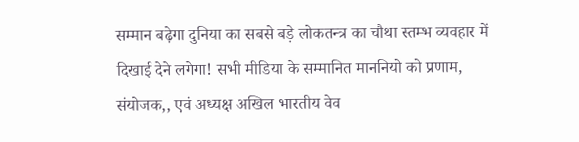सम्मान बढ़ेगा दुनिया का सबसे बड़े लोकतन्त्र का चौथा स्तम्भ व्यवहार में दिखाई देने लगेगा! सभी मीडिया के सम्मानित माननियो को प्रणाम, संयोजक,, एवं अध्यक्ष अखिल भारतीय वेव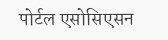पोर्टल एसोसिएसन